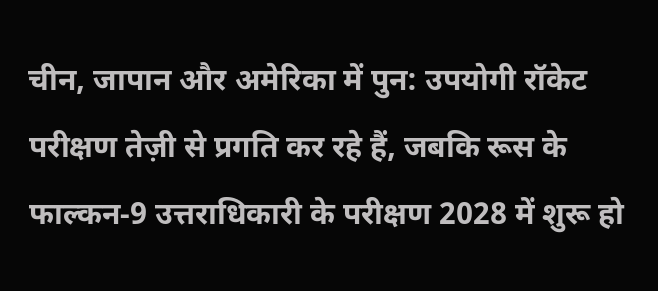चीन, जापान और अमेरिका में पुन: उपयोगी रॉकेट परीक्षण तेज़ी से प्रगति कर रहे हैं, जबकि रूस के फाल्कन‑9 उत्तराधिकारी के परीक्षण 2028 में शुरू हो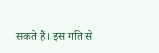सकते हैं। इस गति से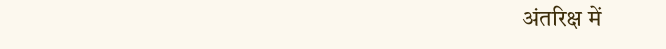अंतरिक्ष में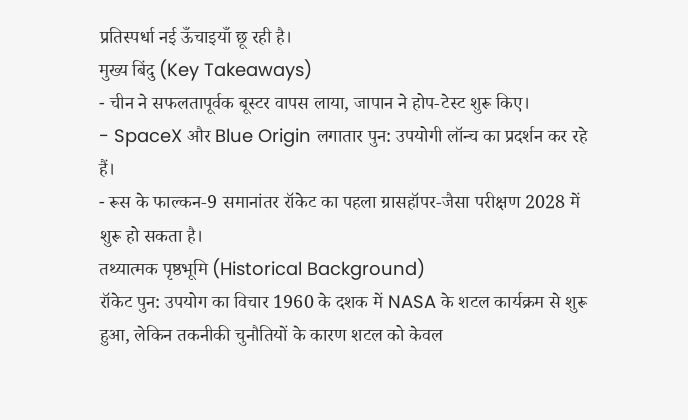प्रतिस्पर्धा नई ऊँचाइयाँ छू रही है।
मुख्य बिंदु (Key Takeaways)
- चीन ने सफलतापूर्वक बूस्टर वापस लाया, जापान ने होप‑टेस्ट शुरू किए।
- SpaceX और Blue Origin लगातार पुन: उपयोगी लॉन्च का प्रदर्शन कर रहे हैं।
- रूस के फाल्कन‑9 समानांतर रॉकेट का पहला ग्रासहॉपर‑जैसा परीक्षण 2028 में शुरू हो सकता है।
तथ्यात्मक पृष्ठभूमि (Historical Background)
रॉकेट पुन: उपयोग का विचार 1960 के दशक में NASA के शटल कार्यक्रम से शुरू हुआ, लेकिन तकनीकी चुनौतियों के कारण शटल को केवल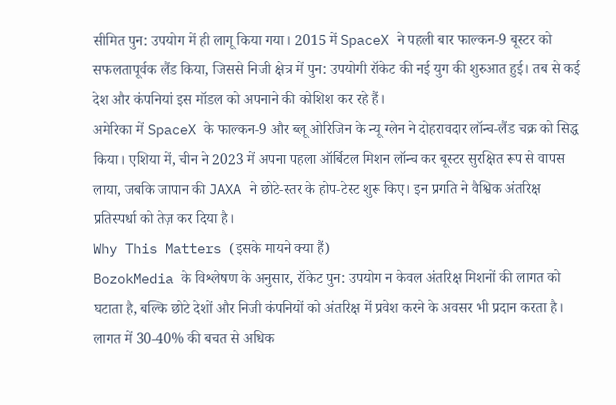सीमित पुन: उपयोग में ही लागू किया गया। 2015 में SpaceX ने पहली बार फाल्कन‑9 बूस्टर को सफलतापूर्वक लैंड किया, जिससे निजी क्षेत्र में पुन: उपयोगी रॉकेट की नई युग की शुरुआत हुई। तब से कई देश और कंपनियां इस मॉडल को अपनाने की कोशिश कर रहे हैं।
अमेरिका में SpaceX के फाल्कन‑9 और ब्लू ओरिजिन के न्यू ग्लेन ने दोहरावदार लॉन्च‑लैंड चक्र को सिद्ध किया। एशिया में, चीन ने 2023 में अपना पहला ऑर्बिटल मिशन लॉन्च कर बूस्टर सुरक्षित रूप से वापस लाया, जबकि जापान की JAXA ने छोटे‑स्तर के होप‑टेस्ट शुरू किए। इन प्रगति ने वैश्विक अंतरिक्ष प्रतिस्पर्धा को तेज़ कर दिया है।
Why This Matters (इसके मायने क्या हैं)
BozokMedia के विश्लेषण के अनुसार, रॉकेट पुन: उपयोग न केवल अंतरिक्ष मिशनों की लागत को घटाता है, बल्कि छोटे देशों और निजी कंपनियों को अंतरिक्ष में प्रवेश करने के अवसर भी प्रदान करता है। लागत में 30‑40% की बचत से अधिक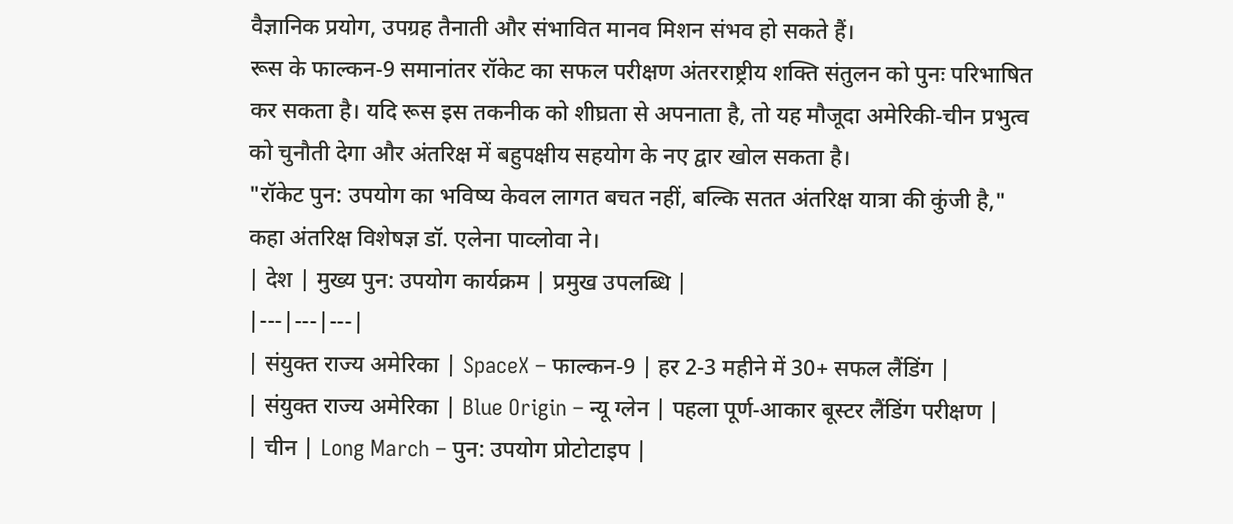वैज्ञानिक प्रयोग, उपग्रह तैनाती और संभावित मानव मिशन संभव हो सकते हैं।
रूस के फाल्कन‑9 समानांतर रॉकेट का सफल परीक्षण अंतरराष्ट्रीय शक्ति संतुलन को पुनः परिभाषित कर सकता है। यदि रूस इस तकनीक को शीघ्रता से अपनाता है, तो यह मौजूदा अमेरिकी‑चीन प्रभुत्व को चुनौती देगा और अंतरिक्ष में बहुपक्षीय सहयोग के नए द्वार खोल सकता है।
"रॉकेट पुन: उपयोग का भविष्य केवल लागत बचत नहीं, बल्कि सतत अंतरिक्ष यात्रा की कुंजी है," कहा अंतरिक्ष विशेषज्ञ डॉ. एलेना पाव्लोवा ने।
| देश | मुख्य पुन: उपयोग कार्यक्रम | प्रमुख उपलब्धि |
|---|---|---|
| संयुक्त राज्य अमेरिका | SpaceX – फाल्कन‑9 | हर 2‑3 महीने में 30+ सफल लैंडिंग |
| संयुक्त राज्य अमेरिका | Blue Origin – न्यू ग्लेन | पहला पूर्ण‑आकार बूस्टर लैंडिंग परीक्षण |
| चीन | Long March – पुन: उपयोग प्रोटोटाइप |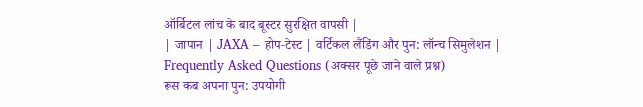ऑर्बिटल लांच के बाद बूस्टर सुरक्षित वापसी |
| जापान | JAXA – होप‑टेस्ट | वर्टिकल लैंडिंग और पुन: लॉन्च सिमुलेशन |
Frequently Asked Questions (अक्सर पूछे जाने वाले प्रश्न)
रूस कब अपना पुन: उपयोगी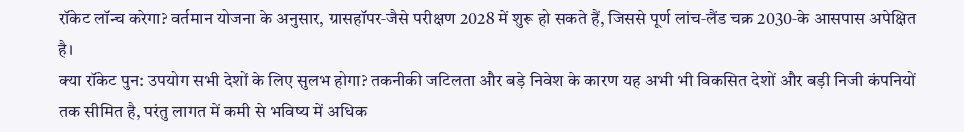रॉकेट लॉन्च करेगा? वर्तमान योजना के अनुसार, ग्रासहॉपर‑जैसे परीक्षण 2028 में शुरू हो सकते हैं, जिससे पूर्ण लांच‑लैंड चक्र 2030‑के आसपास अपेक्षित है।
क्या रॉकेट पुन: उपयोग सभी देशों के लिए सुलभ होगा? तकनीकी जटिलता और बड़े निवेश के कारण यह अभी भी विकसित देशों और बड़ी निजी कंपनियों तक सीमित है, परंतु लागत में कमी से भविष्य में अधिक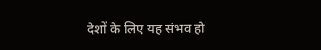देशों के लिए यह संभव हो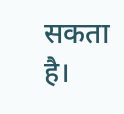सकता है।